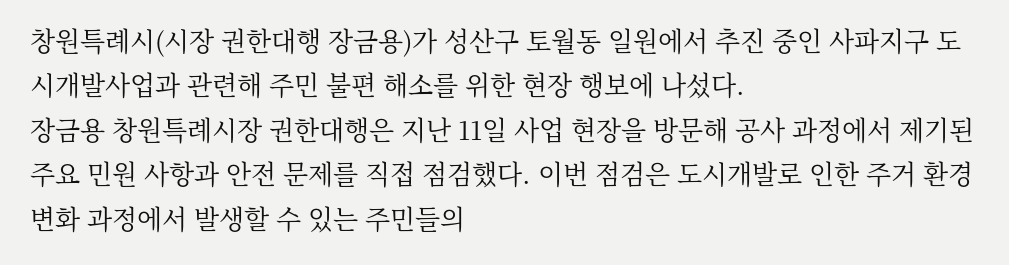창원특례시(시장 권한대행 장금용)가 성산구 토월동 일원에서 추진 중인 사파지구 도시개발사업과 관련해 주민 불편 해소를 위한 현장 행보에 나섰다.
장금용 창원특례시장 권한대행은 지난 11일 사업 현장을 방문해 공사 과정에서 제기된 주요 민원 사항과 안전 문제를 직접 점검했다. 이번 점검은 도시개발로 인한 주거 환경 변화 과정에서 발생할 수 있는 주민들의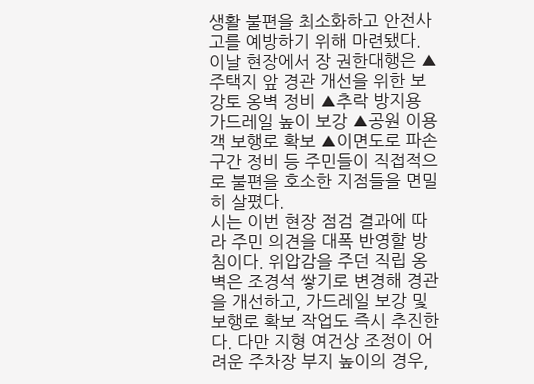생활 불편을 최소화하고 안전사고를 예방하기 위해 마련됐다.
이날 현장에서 장 권한대행은 ▲주택지 앞 경관 개선을 위한 보강토 옹벽 정비 ▲추락 방지용 가드레일 높이 보강 ▲공원 이용객 보행로 확보 ▲이면도로 파손 구간 정비 등 주민들이 직접적으로 불편을 호소한 지점들을 면밀히 살폈다.
시는 이번 현장 점검 결과에 따라 주민 의견을 대폭 반영할 방침이다. 위압감을 주던 직립 옹벽은 조경석 쌓기로 변경해 경관을 개선하고, 가드레일 보강 및 보행로 확보 작업도 즉시 추진한다. 다만 지형 여건상 조정이 어려운 주차장 부지 높이의 경우,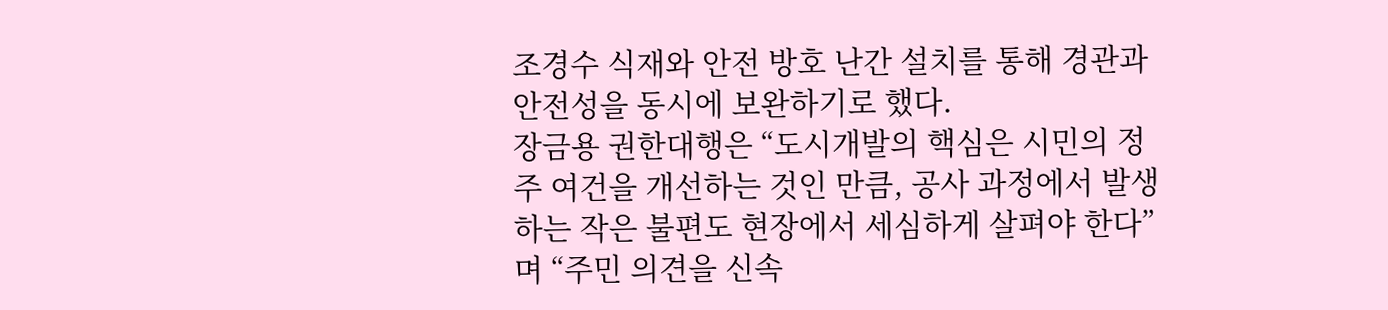조경수 식재와 안전 방호 난간 설치를 통해 경관과 안전성을 동시에 보완하기로 했다.
장금용 권한대행은 “도시개발의 핵심은 시민의 정주 여건을 개선하는 것인 만큼, 공사 과정에서 발생하는 작은 불편도 현장에서 세심하게 살펴야 한다”며 “주민 의견을 신속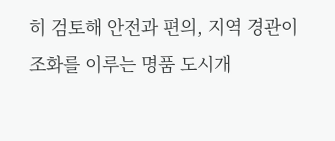히 검토해 안전과 편의, 지역 경관이 조화를 이루는 명품 도시개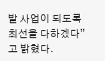발 사업이 되도록 최선을 다하겠다”고 밝혔다.